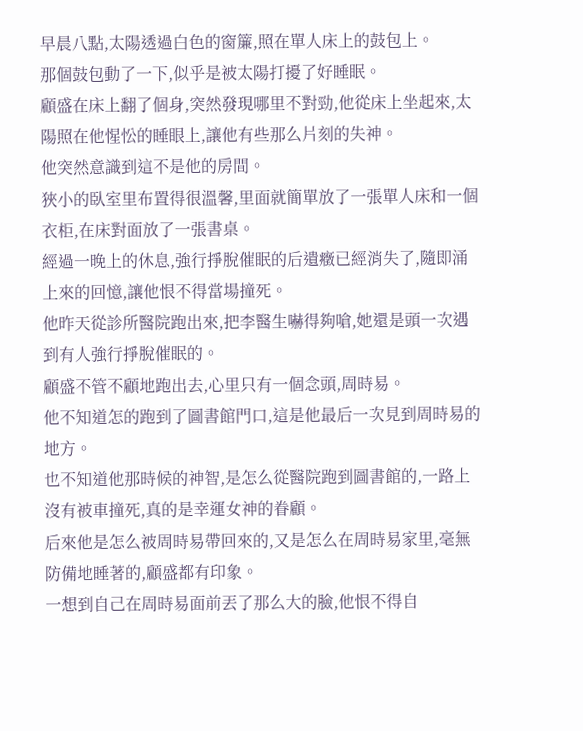早晨八點,太陽透過白色的窗簾,照在單人床上的鼓包上。
那個鼓包動了一下,似乎是被太陽打擾了好睡眠。
顧盛在床上翻了個身,突然發現哪里不對勁,他從床上坐起來,太陽照在他惺忪的睡眼上,讓他有些那么片刻的失神。
他突然意識到這不是他的房間。
狹小的臥室里布置得很溫馨,里面就簡單放了一張單人床和一個衣柜,在床對面放了一張書桌。
經過一晚上的休息,強行掙脫催眠的后遺癥已經消失了,隨即涌上來的回憶,讓他恨不得當場撞死。
他昨天從診所醫院跑出來,把李醫生嚇得夠嗆,她還是頭一次遇到有人強行掙脫催眠的。
顧盛不管不顧地跑出去,心里只有一個念頭,周時易。
他不知道怎的跑到了圖書館門口,這是他最后一次見到周時易的地方。
也不知道他那時候的神智,是怎么從醫院跑到圖書館的,一路上沒有被車撞死,真的是幸運女神的眷顧。
后來他是怎么被周時易帶回來的,又是怎么在周時易家里,毫無防備地睡著的,顧盛都有印象。
一想到自己在周時易面前丟了那么大的臉,他恨不得自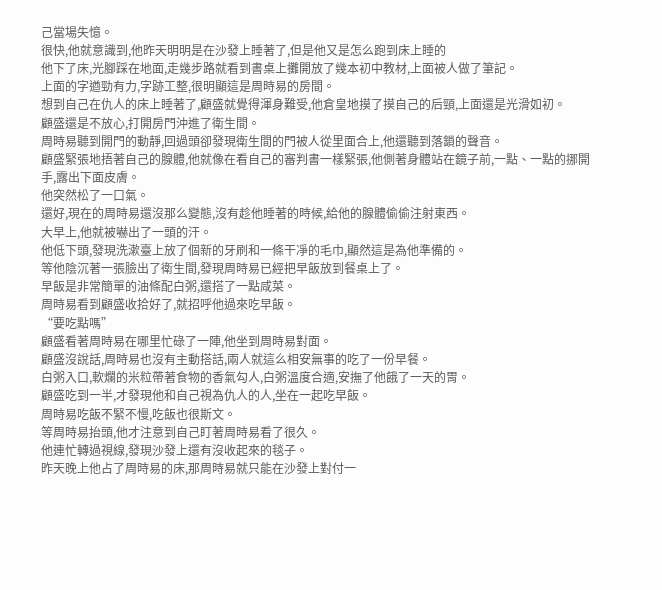己當場失憶。
很快,他就意識到,他昨天明明是在沙發上睡著了,但是他又是怎么跑到床上睡的
他下了床,光腳踩在地面,走幾步路就看到書桌上攤開放了幾本初中教材,上面被人做了筆記。
上面的字遒勁有力,字跡工整,很明顯這是周時易的房間。
想到自己在仇人的床上睡著了,顧盛就覺得渾身難受,他倉皇地摸了摸自己的后頸,上面還是光滑如初。
顧盛還是不放心,打開房門沖進了衛生間。
周時易聽到開門的動靜,回過頭卻發現衛生間的門被人從里面合上,他還聽到落鎖的聲音。
顧盛緊張地捂著自己的腺體,他就像在看自己的審判書一樣緊張,他側著身體站在鏡子前,一點、一點的挪開手,露出下面皮膚。
他突然松了一口氣。
還好,現在的周時易還沒那么變態,沒有趁他睡著的時候,給他的腺體偷偷注射東西。
大早上,他就被嚇出了一頭的汗。
他低下頭,發現洗漱臺上放了個新的牙刷和一條干凈的毛巾,顯然這是為他準備的。
等他陰沉著一張臉出了衛生間,發現周時易已經把早飯放到餐桌上了。
早飯是非常簡單的油條配白粥,還搭了一點咸菜。
周時易看到顧盛收拾好了,就招呼他過來吃早飯。
“要吃點嗎”
顧盛看著周時易在哪里忙碌了一陣,他坐到周時易對面。
顧盛沒說話,周時易也沒有主動搭話,兩人就這么相安無事的吃了一份早餐。
白粥入口,軟爛的米粒帶著食物的香氣勾人,白粥溫度合適,安撫了他餓了一天的胃。
顧盛吃到一半,才發現他和自己視為仇人的人,坐在一起吃早飯。
周時易吃飯不緊不慢,吃飯也很斯文。
等周時易抬頭,他才注意到自己盯著周時易看了很久。
他連忙轉過視線,發現沙發上還有沒收起來的毯子。
昨天晚上他占了周時易的床,那周時易就只能在沙發上對付一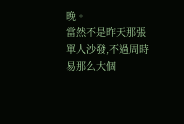晚。
當然不是昨天那張單人沙發,不過周時易那么大個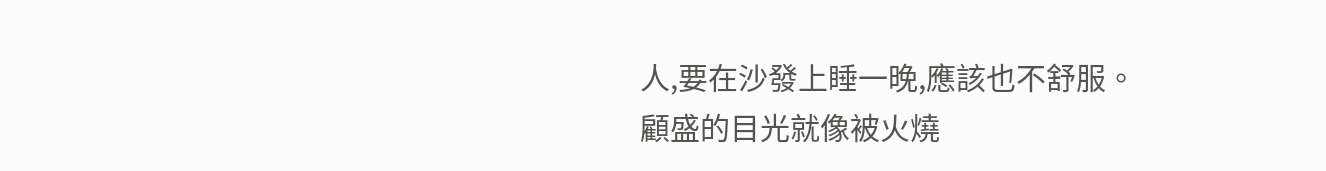人,要在沙發上睡一晚,應該也不舒服。
顧盛的目光就像被火燒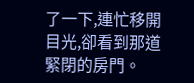了一下,連忙移開目光,卻看到那道緊閉的房門。